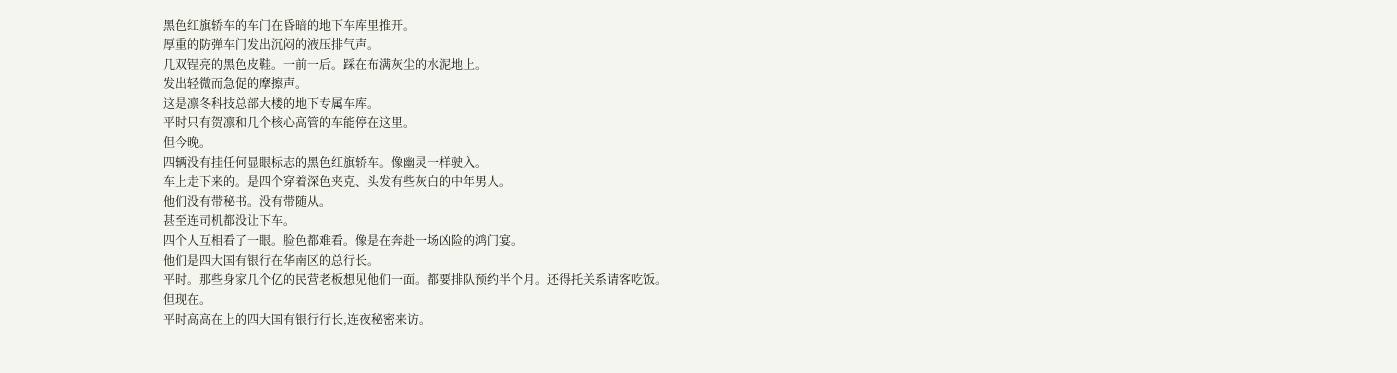黑色红旗轿车的车门在昏暗的地下车库里推开。
厚重的防弹车门发出沉闷的液压排气声。
几双锃亮的黑色皮鞋。一前一后。踩在布满灰尘的水泥地上。
发出轻微而急促的摩擦声。
这是凛冬科技总部大楼的地下专属车库。
平时只有贺凛和几个核心高管的车能停在这里。
但今晚。
四辆没有挂任何显眼标志的黑色红旗轿车。像幽灵一样驶入。
车上走下来的。是四个穿着深色夹克、头发有些灰白的中年男人。
他们没有带秘书。没有带随从。
甚至连司机都没让下车。
四个人互相看了一眼。脸色都难看。像是在奔赴一场凶险的鸿门宴。
他们是四大国有银行在华南区的总行长。
平时。那些身家几个亿的民营老板想见他们一面。都要排队预约半个月。还得托关系请客吃饭。
但现在。
平时高高在上的四大国有银行行长,连夜秘密来访。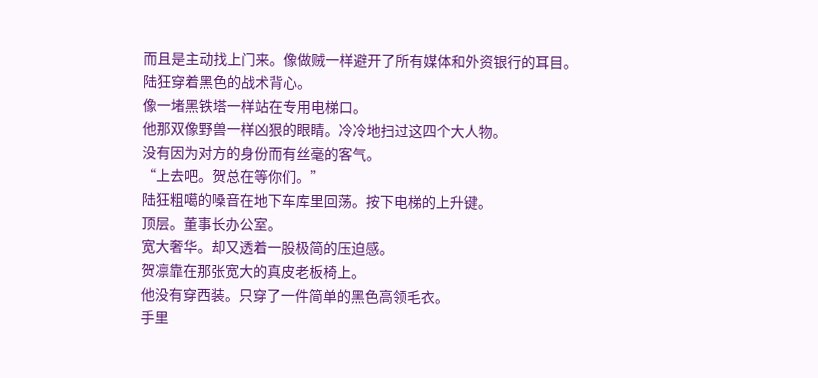而且是主动找上门来。像做贼一样避开了所有媒体和外资银行的耳目。
陆狂穿着黑色的战术背心。
像一堵黑铁塔一样站在专用电梯口。
他那双像野兽一样凶狠的眼睛。冷冷地扫过这四个大人物。
没有因为对方的身份而有丝毫的客气。
“上去吧。贺总在等你们。”
陆狂粗噶的嗓音在地下车库里回荡。按下电梯的上升键。
顶层。董事长办公室。
宽大奢华。却又透着一股极简的压迫感。
贺凛靠在那张宽大的真皮老板椅上。
他没有穿西装。只穿了一件简单的黑色高领毛衣。
手里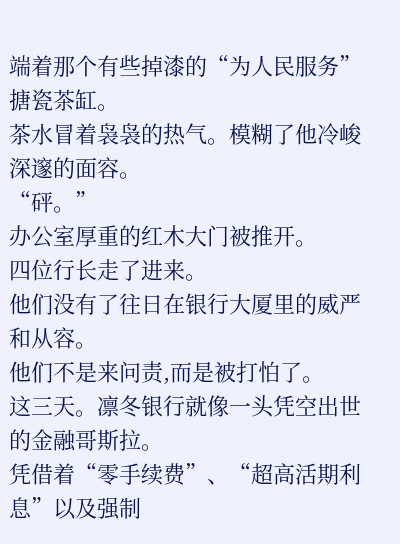端着那个有些掉漆的“为人民服务”搪瓷茶缸。
茶水冒着袅袅的热气。模糊了他冷峻深邃的面容。
“砰。”
办公室厚重的红木大门被推开。
四位行长走了进来。
他们没有了往日在银行大厦里的威严和从容。
他们不是来问责,而是被打怕了。
这三天。凛冬银行就像一头凭空出世的金融哥斯拉。
凭借着“零手续费”、“超高活期利息”以及强制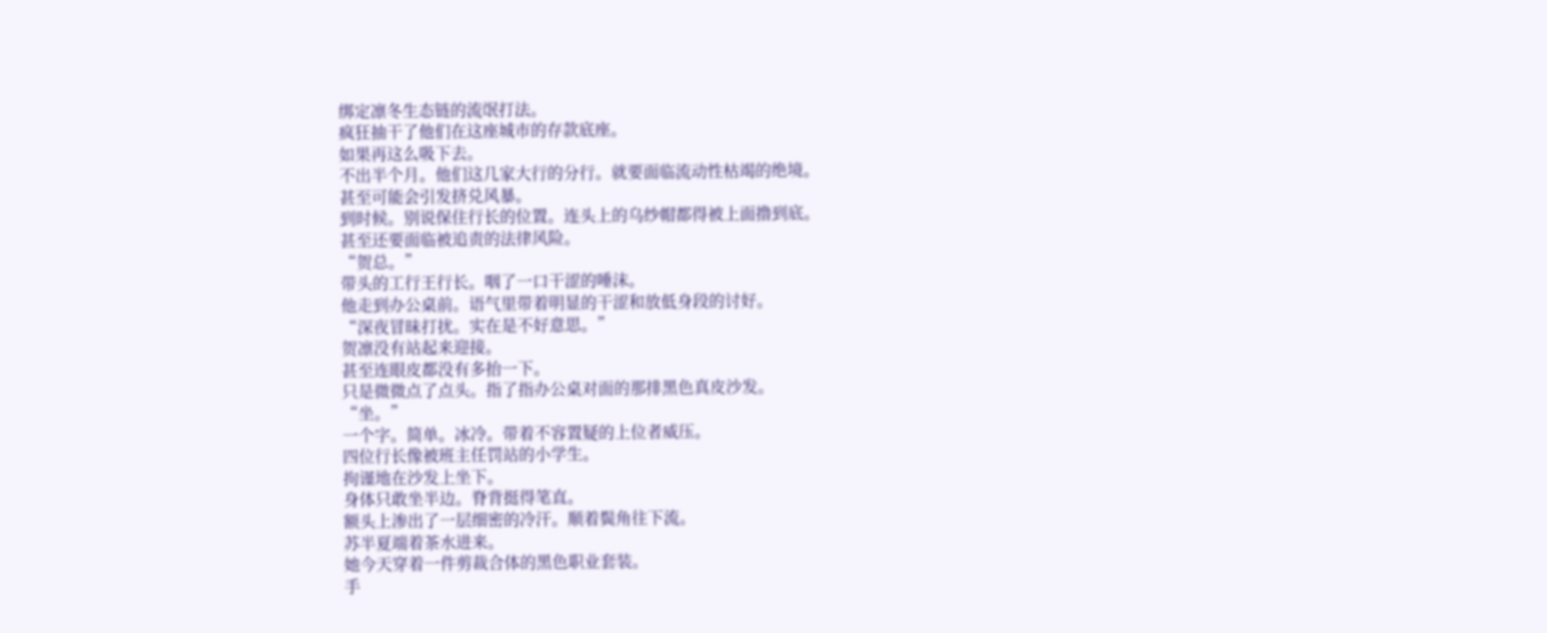绑定凛冬生态链的流氓打法。
疯狂抽干了他们在这座城市的存款底座。
如果再这么吸下去。
不出半个月。他们这几家大行的分行。就要面临流动性枯竭的绝境。
甚至可能会引发挤兑风暴。
到时候。别说保住行长的位置。连头上的乌纱帽都得被上面撸到底。
甚至还要面临被追责的法律风险。
“贺总。”
带头的工行王行长。咽了一口干涩的唾沫。
他走到办公桌前。语气里带着明显的干涩和放低身段的讨好。
“深夜冒昧打扰。实在是不好意思。”
贺凛没有站起来迎接。
甚至连眼皮都没有多抬一下。
只是微微点了点头。指了指办公桌对面的那排黑色真皮沙发。
“坐。”
一个字。简单。冰冷。带着不容置疑的上位者威压。
四位行长像被班主任罚站的小学生。
拘谨地在沙发上坐下。
身体只敢坐半边。脊背挺得笔直。
额头上渗出了一层细密的冷汗。顺着鬓角往下流。
苏半夏端着茶水进来。
她今天穿着一件剪裁合体的黑色职业套装。
手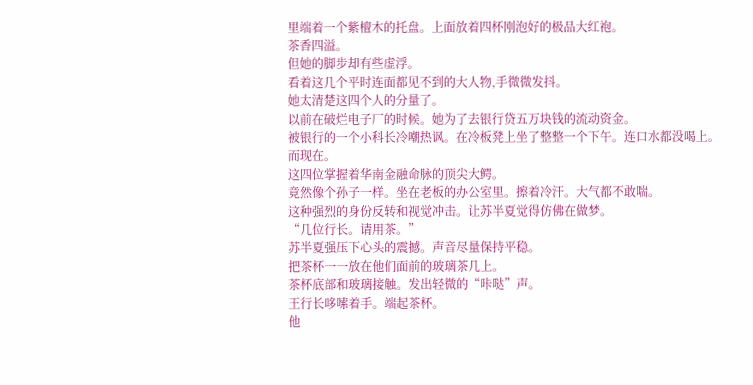里端着一个紫檀木的托盘。上面放着四杯刚泡好的极品大红袍。
茶香四溢。
但她的脚步却有些虚浮。
看着这几个平时连面都见不到的大人物,手微微发抖。
她太清楚这四个人的分量了。
以前在破烂电子厂的时候。她为了去银行贷五万块钱的流动资金。
被银行的一个小科长冷嘲热讽。在冷板凳上坐了整整一个下午。连口水都没喝上。
而现在。
这四位掌握着华南金融命脉的顶尖大鳄。
竟然像个孙子一样。坐在老板的办公室里。擦着冷汗。大气都不敢喘。
这种强烈的身份反转和视觉冲击。让苏半夏觉得仿佛在做梦。
“几位行长。请用茶。”
苏半夏强压下心头的震撼。声音尽量保持平稳。
把茶杯一一放在他们面前的玻璃茶几上。
茶杯底部和玻璃接触。发出轻微的“咔哒”声。
王行长哆嗦着手。端起茶杯。
他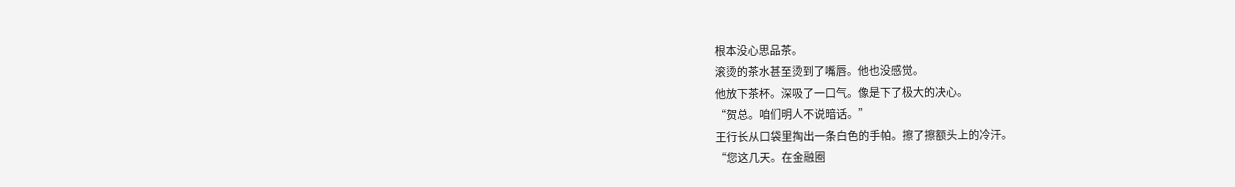根本没心思品茶。
滚烫的茶水甚至烫到了嘴唇。他也没感觉。
他放下茶杯。深吸了一口气。像是下了极大的决心。
“贺总。咱们明人不说暗话。”
王行长从口袋里掏出一条白色的手帕。擦了擦额头上的冷汗。
“您这几天。在金融圈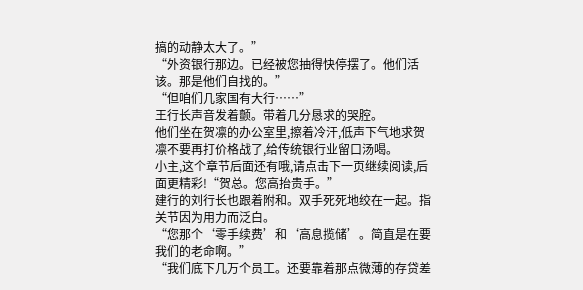搞的动静太大了。”
“外资银行那边。已经被您抽得快停摆了。他们活该。那是他们自找的。”
“但咱们几家国有大行……”
王行长声音发着颤。带着几分恳求的哭腔。
他们坐在贺凛的办公室里,擦着冷汗,低声下气地求贺凛不要再打价格战了,给传统银行业留口汤喝。
小主,这个章节后面还有哦,请点击下一页继续阅读,后面更精彩!“贺总。您高抬贵手。”
建行的刘行长也跟着附和。双手死死地绞在一起。指关节因为用力而泛白。
“您那个‘零手续费’和‘高息揽储’。简直是在要我们的老命啊。”
“我们底下几万个员工。还要靠着那点微薄的存贷差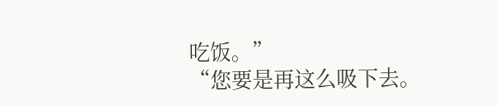吃饭。”
“您要是再这么吸下去。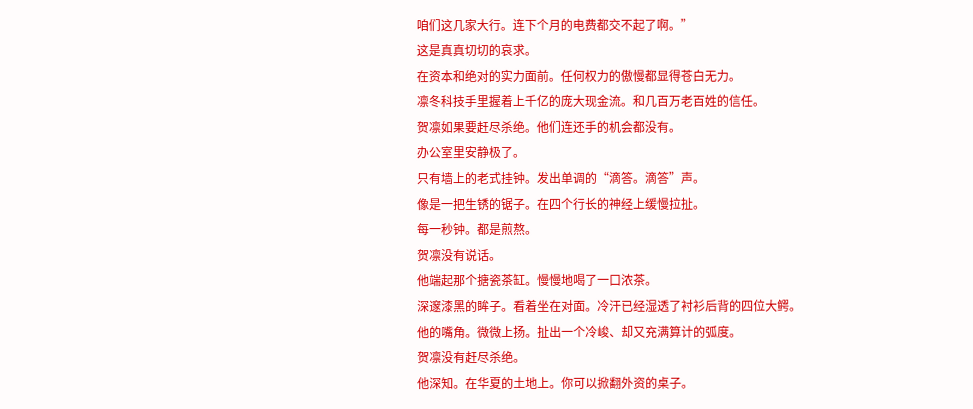咱们这几家大行。连下个月的电费都交不起了啊。”
这是真真切切的哀求。
在资本和绝对的实力面前。任何权力的傲慢都显得苍白无力。
凛冬科技手里握着上千亿的庞大现金流。和几百万老百姓的信任。
贺凛如果要赶尽杀绝。他们连还手的机会都没有。
办公室里安静极了。
只有墙上的老式挂钟。发出单调的“滴答。滴答”声。
像是一把生锈的锯子。在四个行长的神经上缓慢拉扯。
每一秒钟。都是煎熬。
贺凛没有说话。
他端起那个搪瓷茶缸。慢慢地喝了一口浓茶。
深邃漆黑的眸子。看着坐在对面。冷汗已经湿透了衬衫后背的四位大鳄。
他的嘴角。微微上扬。扯出一个冷峻、却又充满算计的弧度。
贺凛没有赶尽杀绝。
他深知。在华夏的土地上。你可以掀翻外资的桌子。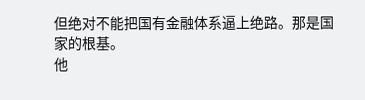但绝对不能把国有金融体系逼上绝路。那是国家的根基。
他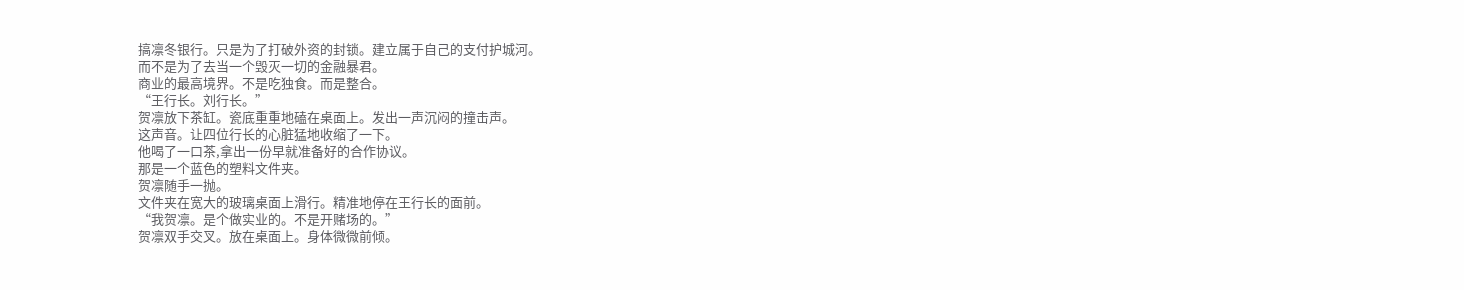搞凛冬银行。只是为了打破外资的封锁。建立属于自己的支付护城河。
而不是为了去当一个毁灭一切的金融暴君。
商业的最高境界。不是吃独食。而是整合。
“王行长。刘行长。”
贺凛放下茶缸。瓷底重重地磕在桌面上。发出一声沉闷的撞击声。
这声音。让四位行长的心脏猛地收缩了一下。
他喝了一口茶,拿出一份早就准备好的合作协议。
那是一个蓝色的塑料文件夹。
贺凛随手一抛。
文件夹在宽大的玻璃桌面上滑行。精准地停在王行长的面前。
“我贺凛。是个做实业的。不是开赌场的。”
贺凛双手交叉。放在桌面上。身体微微前倾。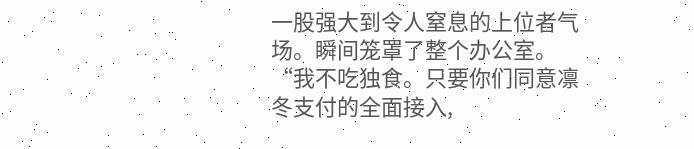一股强大到令人窒息的上位者气场。瞬间笼罩了整个办公室。
“我不吃独食。只要你们同意凛冬支付的全面接入,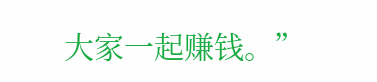大家一起赚钱。”